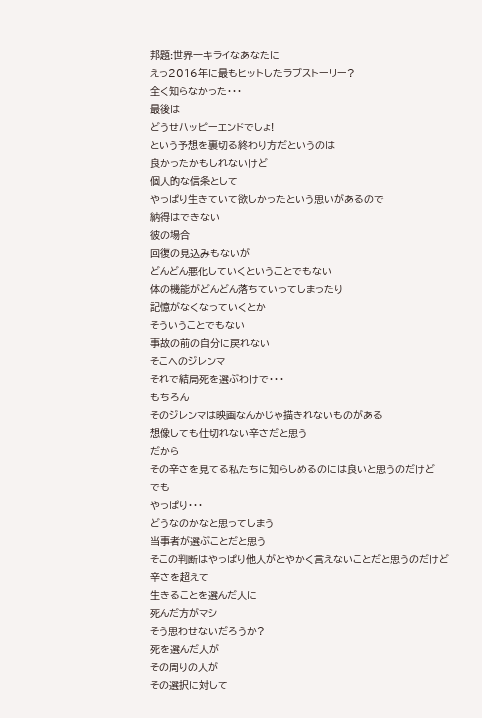邦題:世界一キライなあなたに
えっ2016年に最もヒットしたラブストーリー?
全く知らなかった・・・
最後は
どうせハッピーエンドでしょ!
という予想を裏切る終わり方だというのは
良かったかもしれないけど
個人的な信条として
やっぱり生きていて欲しかったという思いがあるので
納得はできない
彼の場合
回復の見込みもないが
どんどん悪化していくということでもない
体の機能がどんどん落ちていってしまったり
記憶がなくなっていくとか
そういうことでもない
事故の前の自分に戻れない
そこへのジレンマ
それで結局死を選ぶわけで・・・
もちろん
そのジレンマは映画なんかじゃ描きれないものがある
想像しても仕切れない辛さだと思う
だから
その辛さを見てる私たちに知らしめるのには良いと思うのだけど
でも
やっぱり・・・
どうなのかなと思ってしまう
当事者が選ぶことだと思う
そこの判断はやっぱり他人がとやかく言えないことだと思うのだけど
辛さを超えて
生きることを選んだ人に
死んだ方がマシ
そう思わせないだろうか?
死を選んだ人が
その周りの人が
その選択に対して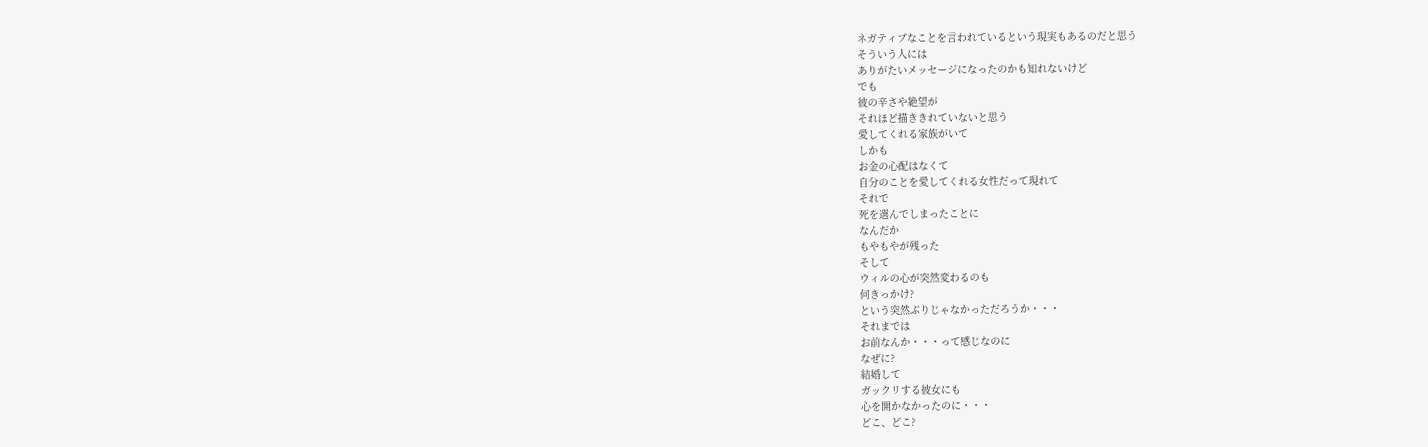ネガティブなことを言われているという現実もあるのだと思う
そういう人には
ありがたいメッセージになったのかも知れないけど
でも
彼の辛さや絶望が
それほど描ききれていないと思う
愛してくれる家族がいて
しかも
お金の心配はなくて
自分のことを愛してくれる女性だって現れて
それで
死を選んでしまったことに
なんだか
もやもやが残った
そして
ウィルの心が突然変わるのも
何きっかけ?
という突然ぶりじゃなかっただろうか・・・
それまでは
お前なんか・・・って感じなのに
なぜに?
結婚して
ガックリする彼女にも
心を開かなかったのに・・・
どこ、どこ?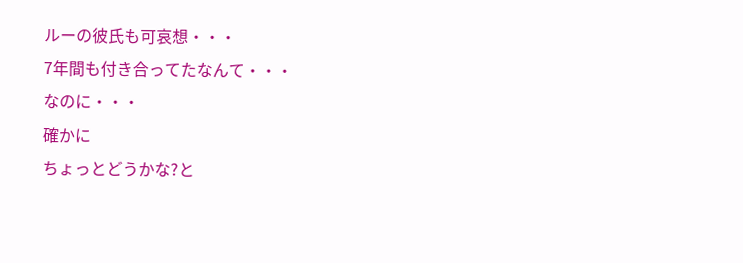ルーの彼氏も可哀想・・・
7年間も付き合ってたなんて・・・
なのに・・・
確かに
ちょっとどうかな?と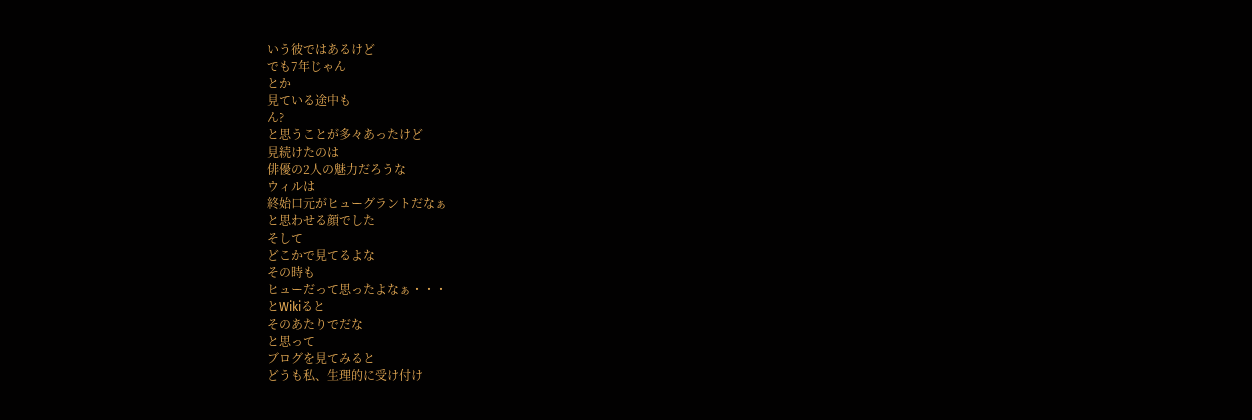いう彼ではあるけど
でも7年じゃん
とか
見ている途中も
ん?
と思うことが多々あったけど
見続けたのは
俳優の2人の魅力だろうな
ウィルは
終始口元がヒューグラントだなぁ
と思わせる顔でした
そして
どこかで見てるよな
その時も
ヒューだって思ったよなぁ・・・
とWikiると
そのあたりでだな
と思って
ブログを見てみると
どうも私、生理的に受け付け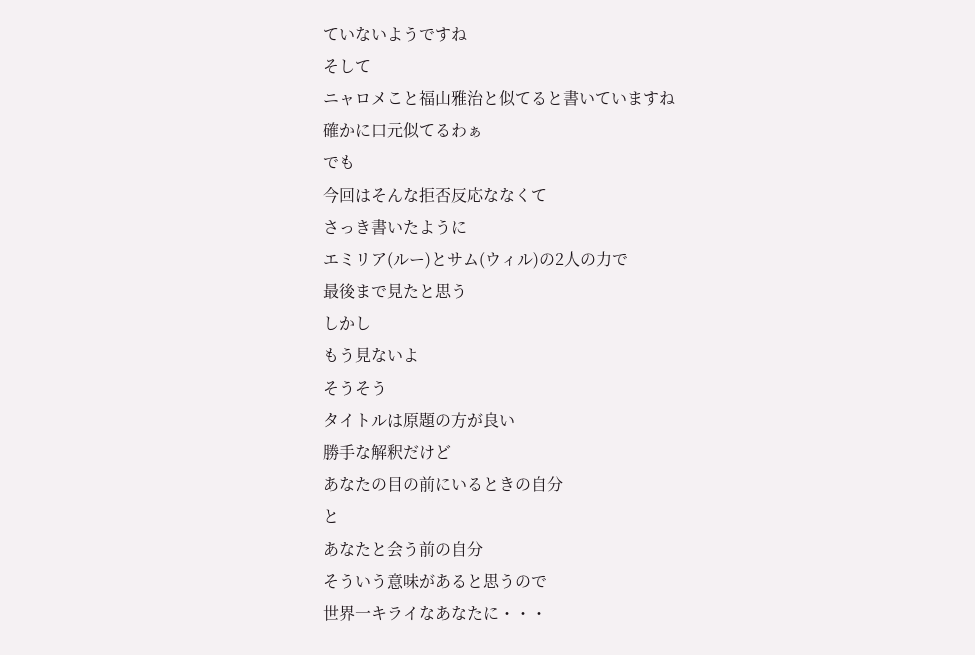ていないようですね
そして
ニャロメこと福山雅治と似てると書いていますね
確かに口元似てるわぁ
でも
今回はそんな拒否反応ななくて
さっき書いたように
エミリア(ルー)とサム(ウィル)の2人の力で
最後まで見たと思う
しかし
もう見ないよ
そうそう
タイトルは原題の方が良い
勝手な解釈だけど
あなたの目の前にいるときの自分
と
あなたと会う前の自分
そういう意味があると思うので
世界一キライなあなたに・・・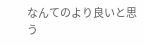なんてのより良いと思う